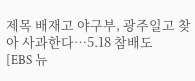제목 배재고 야구부, 광주일고 찾아 사과한다…5.18 참배도
[EBS 뉴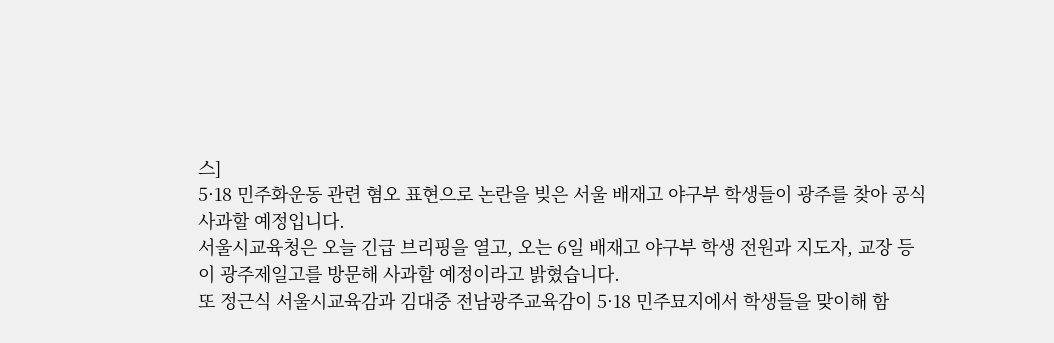스]
5·18 민주화운동 관련 혐오 표현으로 논란을 빚은 서울 배재고 야구부 학생들이 광주를 찾아 공식 사과할 예정입니다.
서울시교육청은 오늘 긴급 브리핑을 열고, 오는 6일 배재고 야구부 학생 전원과 지도자, 교장 등이 광주제일고를 방문해 사과할 예정이라고 밝혔습니다.
또 정근식 서울시교육감과 김대중 전남광주교육감이 5·18 민주묘지에서 학생들을 맞이해 함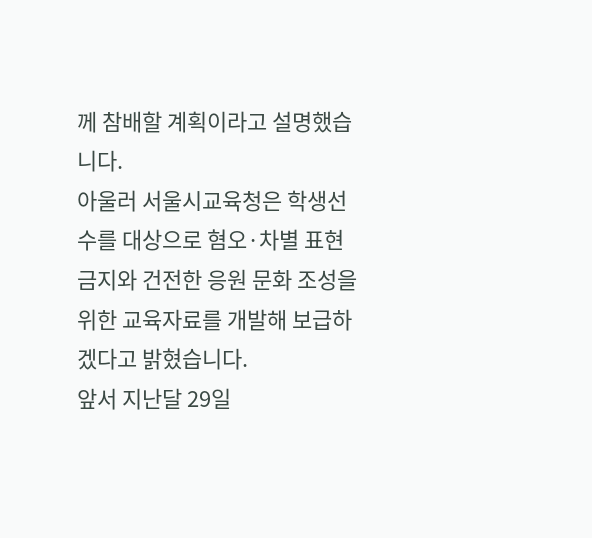께 참배할 계획이라고 설명했습니다.
아울러 서울시교육청은 학생선수를 대상으로 혐오·차별 표현 금지와 건전한 응원 문화 조성을 위한 교육자료를 개발해 보급하겠다고 밝혔습니다.
앞서 지난달 29일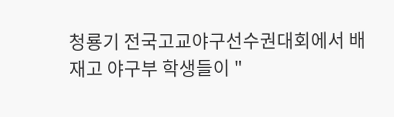청룡기 전국고교야구선수권대회에서 배재고 야구부 학생들이 "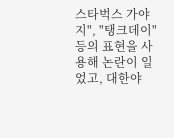스타벅스 가야지", "탱크데이" 등의 표현을 사용해 논란이 일었고, 대한야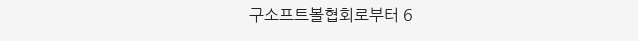구소프트볼협회로부터 6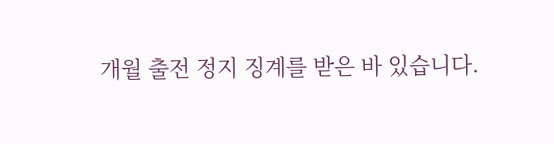개월 출전 정지 징계를 받은 바 있습니다.